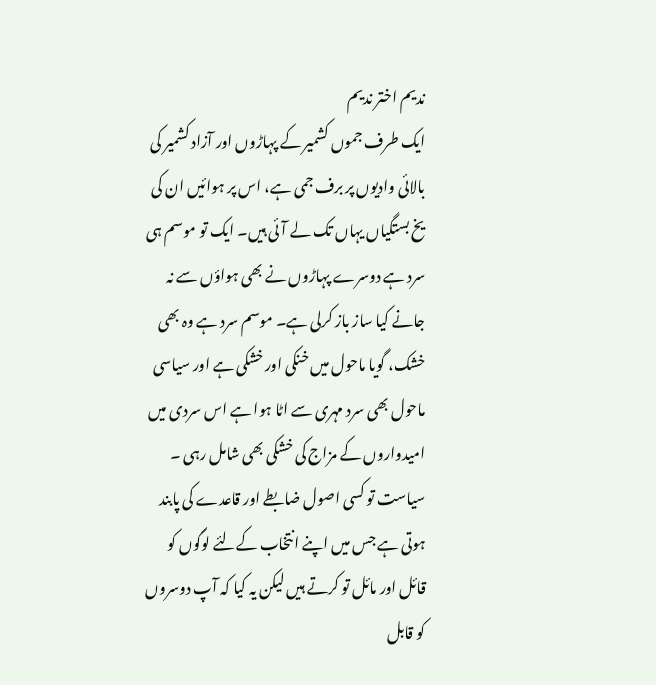ندیم اختر ندیم
ایک طرف جموں کشمیر کے پہاڑوں اور آزاد کشمیر کی بالائی وادیوں پر برف جمی ہے، اس پر ہوائیں ان کی یخ بستگیاں یہاں تک لے آئی ہیں۔ ایک تو موسم ہی سرد ہے دوسرے پہاڑوں نے بھی ہواؤں سے نہ جانے کیا ساز باز کرلی ہے۔ موسم سرد ہے وہ بھی خشک، گویا ماحول میں خنکی اور خشکی ہے اور سیاسی ماحول بھی سرد مہری سے اٹا ہوا ہے اس سردی میں امیدواروں کے مزاج کی خشکی بھی شامل رہی ۔
سیاست تو کسی اصول ضابطے اور قاعدے کی پابند ہوتی ہے جس میں اپنے انتخاب کےلئے لوگوں کو قائل اور مائل تو کرتے ہیں لیکن یہ کیا کہ آپ دوسروں کو قابل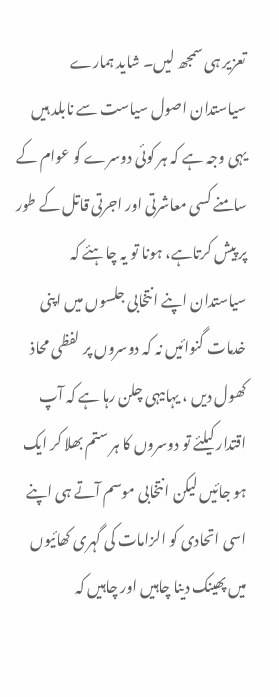تعزیر ہی سمجھ لیں۔ شاید ہمارے سیاستدان اصول سیاست سے نابلد ہیں یہی وجہ ہے کہ ہر کوئی دوسرے کو عوام کے سامنے کسی معاشرتی اور اجرتی قاتل کے طور پر پیش کرتاہے، ہونا تو یہ چاہئے کہ سیاستدان اپنے انتخابی جلسوں میں اپنی خدمات گنوائیں نہ کہ دوسروں پر لفظی محاذ کھول دیں ، یہاںیہی چلن رہا ہے کہ آپ اقتدار کیلئے تو دوسروں کا ہر ستم بھلا کر ایک ہو جائیں لیکن انتخابی موسم آتے ہی اپنے اسی اتحادی کو الزامات کی گہری کھائیوں میں پھینک دینا چاہیں اور چاہیں کہ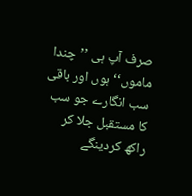صرف آپ ہی ’’چندا ماموں‘‘ ہوں اور باقی سب انگارے جو سب کا مستقبل جلا کر راکھ کردینگے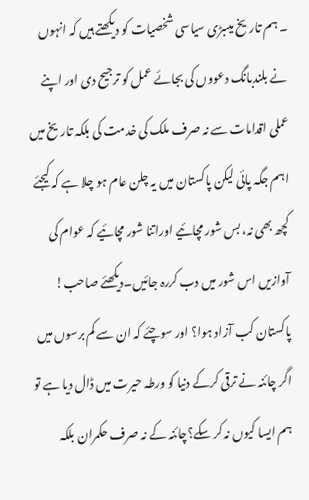۔ ہم تاریخ میںبڑی سیاسی شخصیات کو دیکھتے ہیں کہ انہوں نے بلندبانگ دعووں کی بجائے عمل کو ترجیح دی اور اپنے عملی اقدامات سے نہ صرف ملک کی خدمت کی بلکہ تاریخ میں اہم جگہ پائی لیکن پاکستان میں یہ چلن عام ہو چلا ہے کہ کیجئے کچھ بھی نہ، بس شور مچائیے اوراتنا شور مچائیے کہ عوام کی آوازیں اس شور میں دب کررہ جائیں۔دیکھئے صاحب! پاکستان کب آزاد ہوا؟ اور سوچئے کہ ان سے کم برسوں میں اگر چائنہ نے ترقی کرکے دنیا کو ورطہ حیرت میں ڈال دیا ہے تو ہم ایسا کیوں نہ کر سکے؟چائنہ کے نہ صرف حکمران بلکہ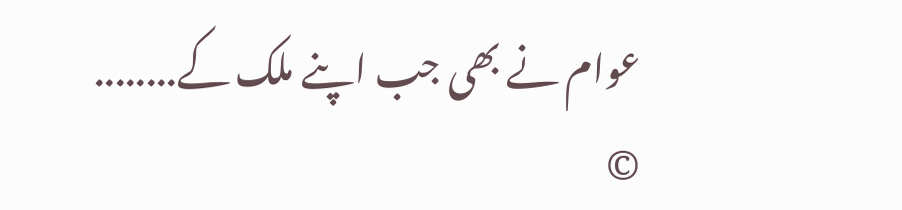عوام نے بھی جب اپنے ملک کے........
©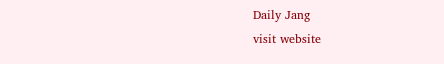Daily Jang
visit website